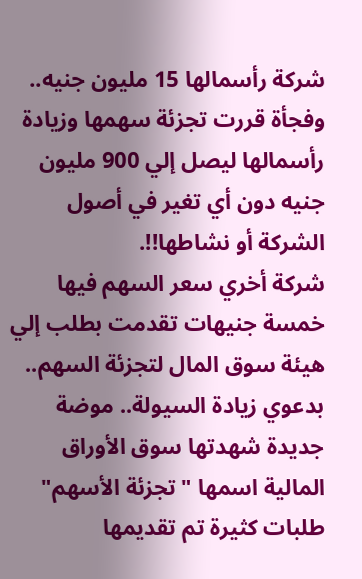شركة رأسمالها 15 مليون جنيه.. وفجأة قررت تجزئة سهمها وزيادة رأسمالها ليصل إلي 900 مليون جنيه دون أي تغير في أصول الشركة أو نشاطها!!.
شركة أخري سعر السهم فيها خمسة جنيهات تقدمت بطلب إلي هيئة سوق المال لتجزئة السهم.. بدعوي زيادة السيولة.. موضة جديدة شهدتها سوق الأوراق المالية اسمها "تجزئة الأسهم" طلبات كثيرة تم تقديمها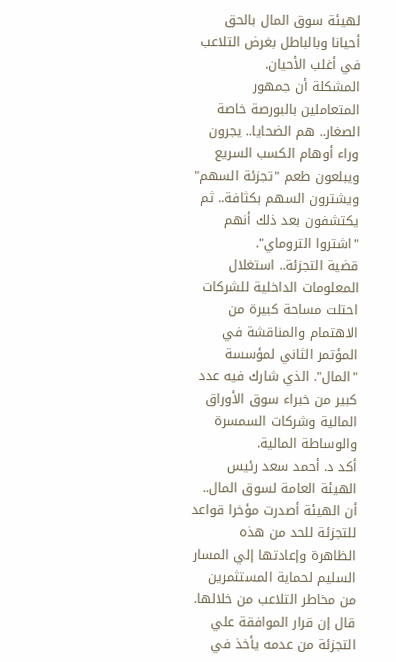لهيئة سوق المال بالحق أحيانا وبالباطل بغرض التلاعب في أغلب الأحيان.
المشكلة أن جمهور المتعاملين بالبورصة خاصة الصغار.. هم الضحايا.. يجرون وراء أوهام الكسب السريع ويبلعون طعم "تجزئة السهم" ويشترون السهم بكثافة.. ثم يكتشفون بعد ذلك أنهم "اشتروا التروماي".
قضية التجزئة.. استغلال المعلومات الداخلية للشركات احتلت مساحة كبيرة من الاهتمام والمناقشة في المؤتمر الثاني لمؤسسة "المال". الذي شارك فيه عدد كبير من خبراء سوق الأوراق المالية وشركات السمسرة والوساطة المالية.
أكد د. أحمد سعد رئيس الهيئة العامة لسوق المال.. أن الهيئة أصدرت مؤخرا قواعد للتجزئة للحد من هذه الظاهرة وإعادتها إلي المسار السليم لحماية المستثمرين من مخاطر التلاعب من خلالها.
قال إن قرار الموافقة علي التجزئة من عدمه يأخذ في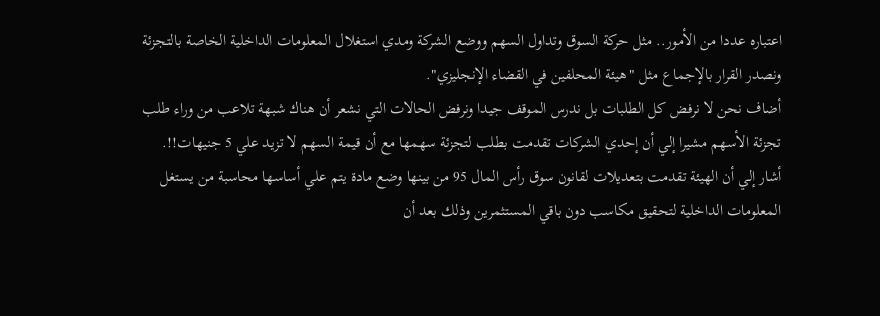اعتباره عددا من الأمور.. مثل حركة السوق وتداول السهم ووضع الشركة ومدي استغلال المعلومات الداخلية الخاصة بالتجزئة ونصدر القرار بالإجماع مثل "هيئة المحلفين في القضاء الإنجليزي".
أضاف نحن لا نرفض كل الطلبات بل ندرس الموقف جيدا ونرفض الحالات التي نشعر أن هناك شبهة تلاعب من وراء طلب تجزئة الأسهم مشيرا إلي أن إحدي الشركات تقدمت بطلب لتجزئة سهمها مع أن قيمة السهم لا تزيد علي 5 جنيهات!!.
أشار إلي أن الهيئة تقدمت بتعديلات لقانون سوق رأس المال 95 من بينها وضع مادة يتم علي أساسها محاسبة من يستغل المعلومات الداخلية لتحقيق مكاسب دون باقي المستثمرين وذلك بعد أن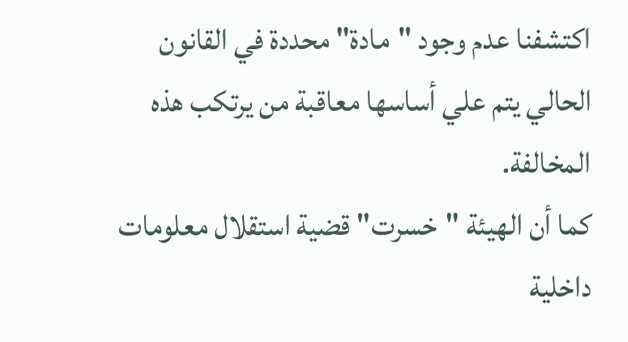اكتشفنا عدم وجود "مادة" محددة في القانون الحالي يتم علي أساسها معاقبة من يرتكب هذه المخالفة.
كما أن الهيئة "خسرت" قضية استقلال معلومات داخلية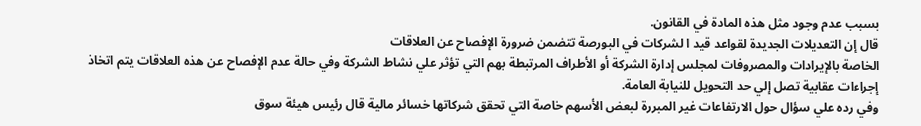بسبب عدم وجود مثل هذه المادة في القانون.
قال إن التعديلات الجديدة لقواعد قيد ا لشركات في البورصة تتضمن ضرورة الإفصاح عن العلاقات
الخاصة بالإيرادات والمصروفات لمجلس إدارة الشركة أو الأطراف المرتبطة بهم التي تؤثر علي نشاط الشركة وفي حالة عدم الإفصاح عن هذه العلاقات يتم اتخاذ إجراءات عقابية تصل إلي حد التحويل للنيابة العامة.
وفي رده علي سؤال حول الارتفاعات غير المبررة لبعض الأسهم خاصة التي تحقق شركاتها خسائر مالية قال رئيس هيئة سوق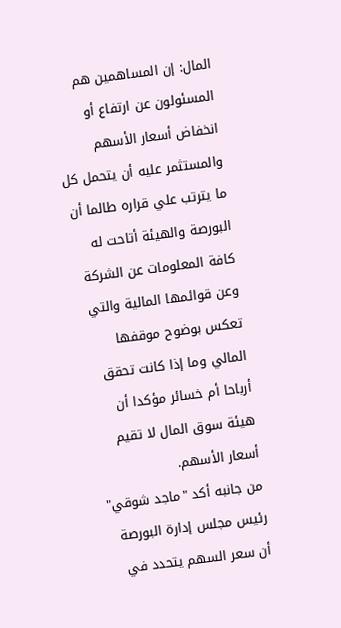المال: إن المساهمين هم المسئولون عن ارتفاع أو انخفاض أسعار الأسهم والمستثمر عليه أن يتحمل كل ما يترتب علي قراره طالما أن البورصة والهيئة أتاحت له كافة المعلومات عن الشركة وعن قوائمها المالية والتي تعكس بوضوح موقفها المالي وما إذا كانت تحقق أرباحا أم خسائر مؤكدا أن هيئة سوق المال لا تقيم أسعار الأسهم.
من جانبه أكد "ماجد شوقي" رئيس مجلس إدارة البورصة أن سعر السهم يتحدد في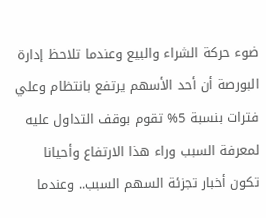ضوء حركة الشراء والبيع وعندما تلاحظ إدارة البورصة أن أحد الأسهم يرتفع بانتظام وعلي فترات بنسبة 5% تقوم بوقف التداول عليه لمعرفة السبب وراء هذا الارتفاع وأحيانا تكون أخبار تجزئة السهم السبب.. وعندما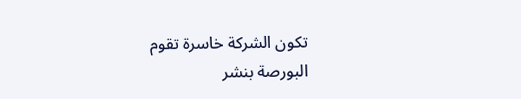تكون الشركة خاسرة تقوم البورصة بنشر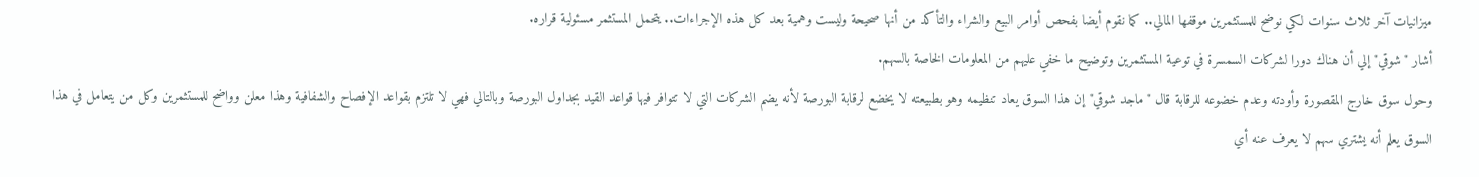ميزانيات آخر ثلاث سنوات لكي نوضح للمستثمرين موقفها المالي.. كما نقوم أيضا بفحص أوامر البيع والشراء والتأكد من أنها صحيحة وليست وهمية بعد كل هذه الإجراءات.. يتحمل المستثمر مسئولية قراره.
أشار "شوقي" إلي أن هناك دورا لشركات السمسرة في توعية المستثمرين وتوضيح ما خفي عليهم من المعلومات الخاصة بالسهم.
وحول سوق خارج المقصورة وأودته وعدم خضوعه للرقابة قال "ماجد شوقي" إن هذا السوق يعاد تنظيمه وهو بطبيعته لا يخضع لرقابة البورصة لأنه يضم الشركات التي لا تتوافر فيها قواعد القيد بجداول البورصة وبالتالي فهي لا تلتزم بقواعد الإفصاح والشفافية وهذا معلن وواضح للمستثمرين وكل من يتعامل في هذا السوق يعلم أنه يشتري سهم لا يعرف عنه أي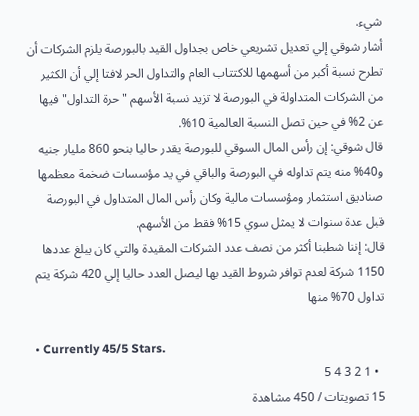شيء.
أشار شوقي إلي تعديل تشريعي خاص بجداول القيد بالبورصة يلزم الشركات أن تطرح نسبة أكبر من أسهمها للاكتتاب العام والتداول الحر لافتا إلي أن الكثير من الشركات المتداولة في البورصة لا تزيد نسبة الأسهم "حرة التداول" فيها عن 2% في حين تصل النسبة العالمية 10%.
قال شوقي: إن رأس المال السوقي للبورصة يقدر حاليا بنحو 860 مليار جنيه و40% منه يتم تداوله في البورصة والباقي في يد مؤسسات ضخمة معظمها صناديق استثمار ومؤسسات مالية وكان رأس المال المتداول في البورصة قبل عدة سنوات لا يمثل سوي 15% فقط من الأسهم.
قال: إننا شطبنا أكثر من نصف عدد الشركات المقيدة والتي كان يبلغ عددها 1150 شركة لعدم توافر شروط القيد بها ليصل العدد حاليا إلي 420 شركة يتم تداول 70% منها

  • Currently 45/5 Stars.
  • 1 2 3 4 5
15 تصويتات / 450 مشاهدة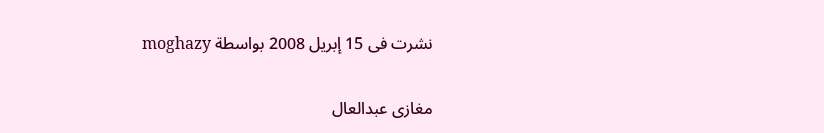نشرت فى 15 إبريل 2008 بواسطة moghazy

مغازى عبدالعال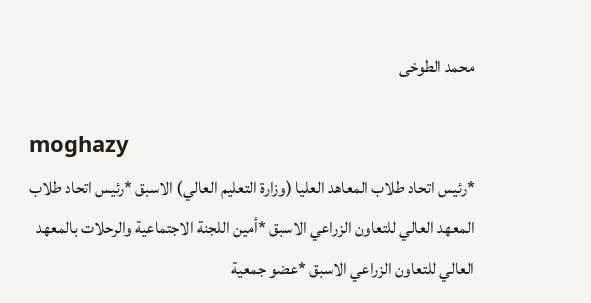محمد الطوخى

moghazy
*رئيس اتحاد طلاب المعاهد العليا (وزارة التعليم العالي) الاسبق *رئيس اتحاد طلاب المعهد العالي للتعاون الزراعي الاسبق *أمين اللجنة الاجتماعية والرحلات بالمعهد العالي للتعاون الزراعي الاسبق *عضو جمعية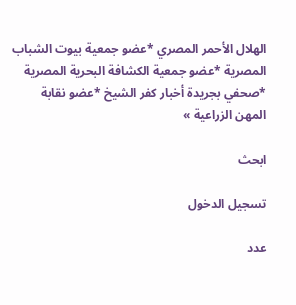الهلال الأحمر المصري *عضو جمعية بيوت الشباب المصرية *عضو جمعية الكشافة البحرية المصرية *صحفي بجريدة أخبار كفر الشيخ *عضو نقابة المهن الزراعية »

ابحث

تسجيل الدخول

عدد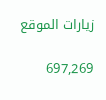زيارات الموقع

697,269